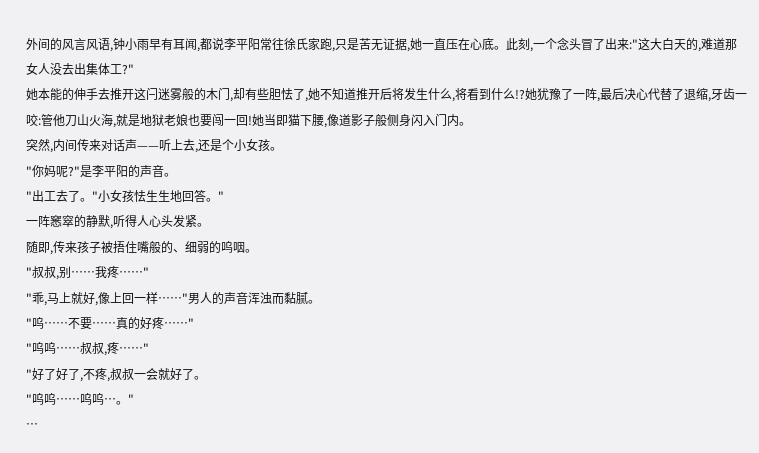外间的风言风语,钟小雨早有耳闻,都说李平阳常往徐氏家跑,只是苦无证据,她一直压在心底。此刻,一个念头冒了出来:"这大白天的,难道那女人没去出集体工?"
她本能的伸手去推开这闩迷雾般的木门,却有些胆怯了,她不知道推开后将发生什么,将看到什么!?她犹豫了一阵,最后决心代替了退缩,牙齿一咬:管他刀山火海,就是地狱老娘也要闯一回!她当即猫下腰,像道影子般侧身闪入门内。
突然,内间传来对话声——听上去,还是个小女孩。
"你妈呢?"是李平阳的声音。
"出工去了。"小女孩怯生生地回答。"
一阵窸窣的静默,听得人心头发紧。
随即,传来孩子被捂住嘴般的、细弱的呜咽。
"叔叔,别……我疼……"
"乖,马上就好,像上回一样……"男人的声音浑浊而黏腻。
"呜……不要……真的好疼……"
"呜呜……叔叔,疼……"
"好了好了,不疼,叔叔一会就好了。
"呜呜……呜呜…。"
…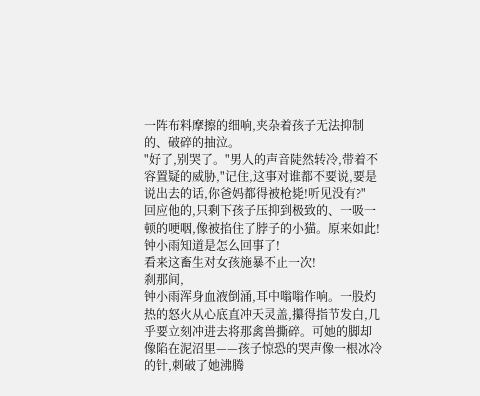一阵布料摩擦的细响,夹杂着孩子无法抑制的、破碎的抽泣。
"好了,别哭了。"男人的声音陡然转冷,带着不容置疑的威胁,"记住,这事对谁都不要说,要是说出去的话,你爸妈都得被枪毙!听见没有?"
回应他的,只剩下孩子压抑到极致的、一吸一顿的哽咽,像被掐住了脖子的小猫。原来如此!
钟小雨知道是怎么回事了!
看来这畜生对女孩施暴不止一次!
刹那间,
钟小雨浑身血液倒涌,耳中嗡嗡作响。一股灼热的怒火从心底直冲天灵盖,攥得指节发白,几乎要立刻冲进去将那禽兽撕碎。可她的脚却像陷在泥沼里——孩子惊恐的哭声像一根冰冷的针,刺破了她沸腾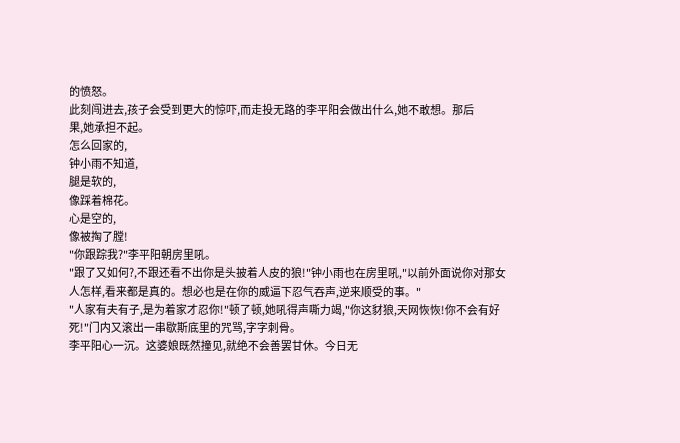的愤怒。
此刻闯进去,孩子会受到更大的惊吓,而走投无路的李平阳会做出什么,她不敢想。那后
果,她承担不起。
怎么回家的,
钟小雨不知道,
腿是软的,
像踩着棉花。
心是空的,
像被掏了膛!
"你跟踪我?"李平阳朝房里吼。
"跟了又如何?,不跟还看不出你是头披着人皮的狼!"钟小雨也在房里吼,"以前外面说你对那女人怎样,看来都是真的。想必也是在你的威逼下忍气吞声,逆来顺受的事。"
"人家有夫有子,是为着家才忍你!"顿了顿,她吼得声嘶力竭,"你这豺狼,天网恢恢!你不会有好死!"门内又滚出一串歇斯底里的咒骂,字字刺骨。
李平阳心一沉。这婆娘既然撞见,就绝不会善罢甘休。今日无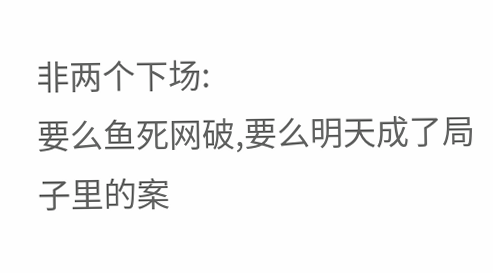非两个下场:
要么鱼死网破,要么明天成了局子里的案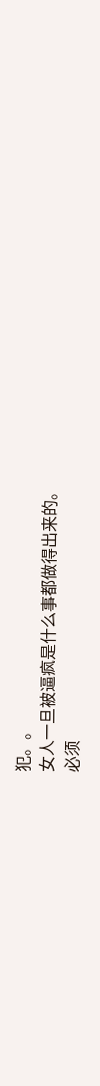犯。。
女人一旦被逼疯是什么事都做得出来的。
必须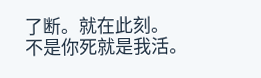了断。就在此刻。
不是你死就是我活。